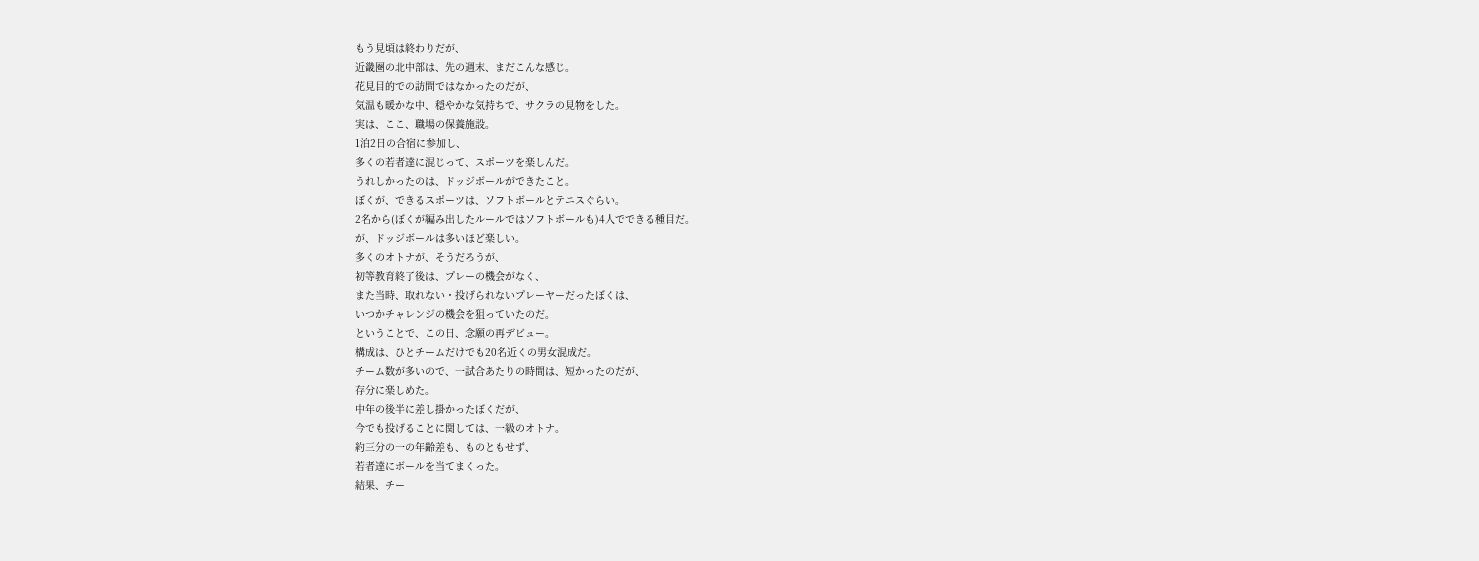もう見頃は終わりだが、
近畿圏の北中部は、先の週末、まだこんな感じ。
花見目的での訪問ではなかったのだが、
気温も暖かな中、穏やかな気持ちで、サクラの見物をした。
実は、ここ、職場の保養施設。
1泊2日の合宿に参加し、
多くの若者達に混じって、スポーツを楽しんだ。
うれしかったのは、ドッジボールができたこと。
ぼくが、できるスポーツは、ソフトボールとテニスぐらい。
2名から(ぼくが編み出したルールではソフトボールも)4人でできる種目だ。
が、ドッジボールは多いほど楽しい。
多くのオトナが、そうだろうが、
初等教育終了後は、プレーの機会がなく、
また当時、取れない・投げられないプレーヤーだったぼくは、
いつかチャレンジの機会を狙っていたのだ。
ということで、この日、念願の再デビュー。
構成は、ひとチームだけでも20名近くの男女混成だ。
チーム数が多いので、一試合あたりの時間は、短かったのだが、
存分に楽しめた。
中年の後半に差し掛かったぼくだが、
今でも投げることに関しては、一級のオトナ。
約三分の一の年齢差も、ものともせず、
若者達にボールを当てまくった。
結果、チー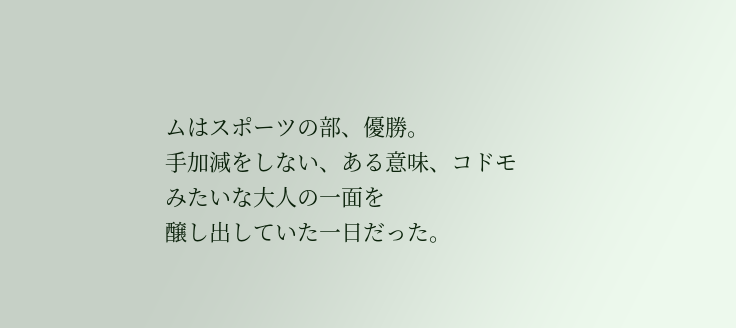ムはスポーツの部、優勝。
手加減をしない、ある意味、コドモみたいな大人の一面を
醸し出していた一日だった。